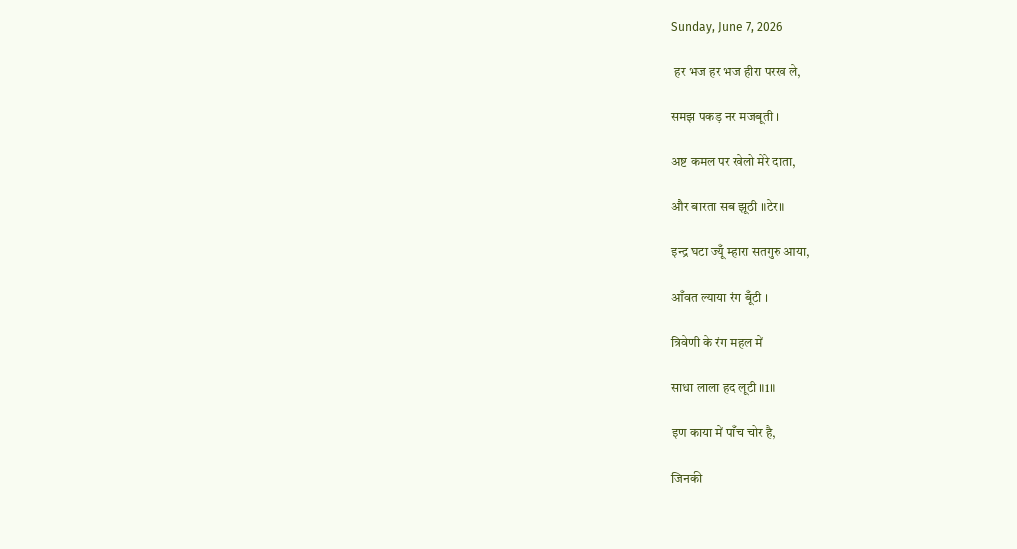Sunday, June 7, 2026

 हर भज हर भज हीरा परख ले,

समझ पकड़ नर मजबूती ।

अष्ट कमल पर खेलो मेरे दाता,

और बारता सब झूठी ॥टेर॥

इन्द्र घटा ज्यूँ म्हारा सतगुरु आया,

आँवत ल्याया रंग बूँटी ।

त्रिवेणी के रंग महल में

साधा लाला हद लूटी ॥1॥

इण काया में पाँच चोर है,

जिनकी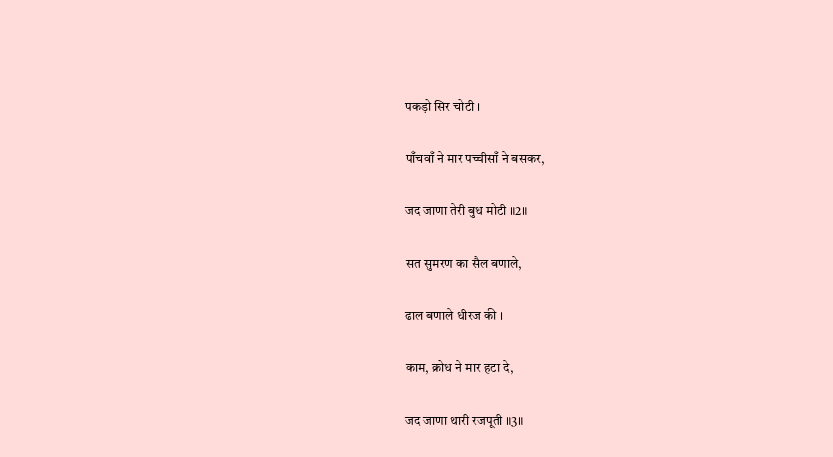पकड़ो सिर चोटी ।

पाँचवाँ ने मार पच्चीसाँ ने बसकर,

जद जाणा तेरी बुध मोटी ॥2॥

सत सुमरण का सैल बणाले,

ढाल बणाले धीरज की ।

काम, क्रोध ने मार हटा दे,

जद जाणा थारी रजपूती ॥3॥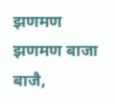झणमण झणमण बाजा बाजै,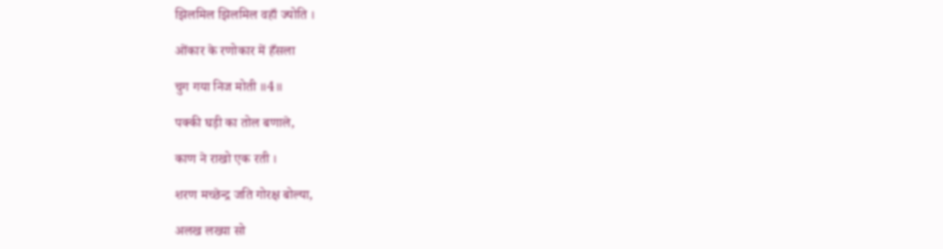झिलमिल झिलमिल वहाँ ज्योति ।

ओंकार के रणोकार में हँसला

चुग गया निज मोती ॥4॥

पक्की घड़ी का तोल बणाले,

काण ने राखो एक रती ।

शरण मच्छेन्द्र जति गोरक्ष बोल्या,

अलख लख्या सो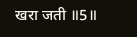खरा जती ॥5॥